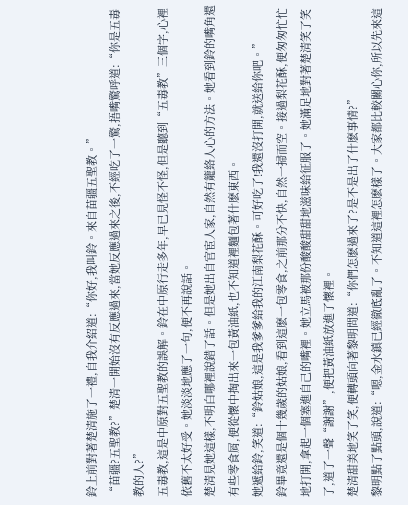鈴上前對著楚清施了一禮,自我介紹道:“你好,我叫鈴。來自苗疆五聖教。”
“苗疆?五聖教?”楚清一開始沒有反應過來,當她反應過來之後,不經吃了一驚,捂嘴驚呼道:“你是五毒教的人?”
五毒教,這是中原對五聖教的誤解。鈴在中原行走多年,早已見怪不怪,但是聽到“五毒教”三個字,心裡依舊不太好受。她淡淡地應了一句,便不再說話。
楚清見她這樣,不明白哪裡說錯了話。但是她出自官宦人家,自然有籠絡人心的方法。她看到鈴的嘴角還有些零食屑,便從懷中掏出來一包黃油紙,也不知道裡麵包著什麽東西。
她遞給鈴,笑道:“鈴姑娘,這是我爹爹給我的江南梨花酥。可好吃了!我還沒打開,就送給你吧。”
鈴畢竟還是個十幾歲的姑娘,看到這麽一包零食,之前那分不快,自然一掃而空。接過梨花酥,便匆匆忙忙地打開,拿起一個塞進自己的嘴裡。她立馬被那份酸酸甜甜地滋味給征服了。她滿足地對著楚清笑了笑了,道了一聲“謝謝”,便把黃油紙放進了懷裡。
楚清甜美地笑了笑,便轉頭向著黎明問道:“你們怎麽過來了?是不是出了什麽事情?”
黎明點了點頭,說道:“嗯,金水鎮已經徹底亂了。不知道這裡怎麽樣了。大家都比較關心你,所以先來這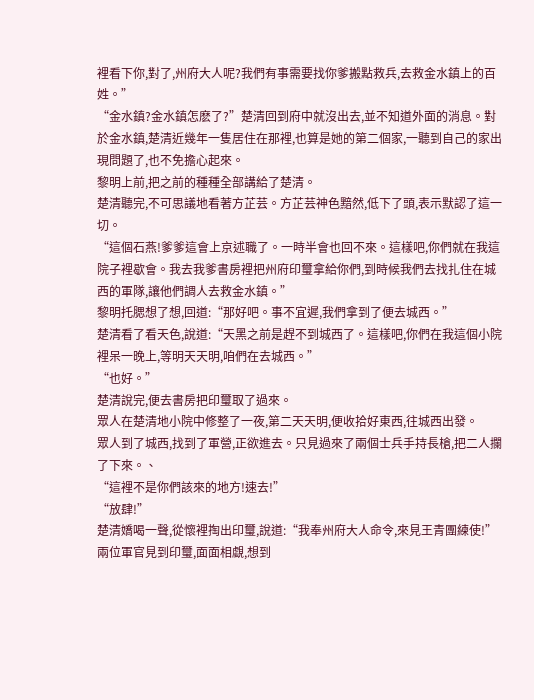裡看下你,對了,州府大人呢?我們有事需要找你爹搬點救兵,去救金水鎮上的百姓。”
“金水鎮?金水鎮怎麽了?”楚清回到府中就沒出去,並不知道外面的消息。對於金水鎮,楚清近幾年一隻居住在那裡,也算是她的第二個家,一聽到自己的家出現問題了,也不免擔心起來。
黎明上前,把之前的種種全部講給了楚清。
楚清聽完,不可思議地看著方芷芸。方芷芸神色黯然,低下了頭,表示默認了這一切。
“這個石燕!爹爹這會上京述職了。一時半會也回不來。這樣吧,你們就在我這院子裡歇會。我去我爹書房裡把州府印璽拿給你們,到時候我們去找扎住在城西的軍隊,讓他們調人去救金水鎮。”
黎明托腮想了想,回道:“那好吧。事不宜遲,我們拿到了便去城西。”
楚清看了看天色,說道:“天黑之前是趕不到城西了。這樣吧,你們在我這個小院裡呆一晚上,等明天天明,咱們在去城西。”
“也好。”
楚清說完,便去書房把印璽取了過來。
眾人在楚清地小院中修整了一夜,第二天天明,便收拾好東西,往城西出發。
眾人到了城西,找到了軍營,正欲進去。只見過來了兩個士兵手持長槍,把二人攔了下來。、
“這裡不是你們該來的地方!速去!”
“放肆!”
楚清嬌喝一聲,從懷裡掏出印璽,說道:“我奉州府大人命令,來見王青團練使!”
兩位軍官見到印璽,面面相覷,想到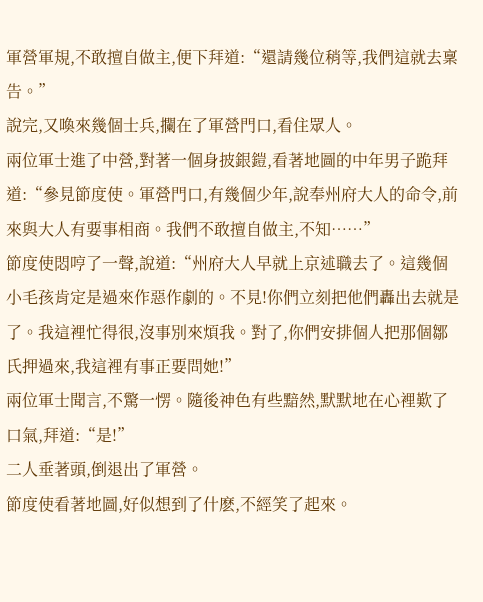軍營軍規,不敢擅自做主,便下拜道:“還請幾位稍等,我們這就去稟告。”
說完,又喚來幾個士兵,攔在了軍營門口,看住眾人。
兩位軍士進了中營,對著一個身披銀鎧,看著地圖的中年男子跪拜道:“參見節度使。軍營門口,有幾個少年,說奉州府大人的命令,前來與大人有要事相商。我們不敢擅自做主,不知……”
節度使悶哼了一聲,說道:“州府大人早就上京述職去了。這幾個小毛孩肯定是過來作惡作劇的。不見!你們立刻把他們轟出去就是了。我這裡忙得很,沒事別來煩我。對了,你們安排個人把那個鄒氏押過來,我這裡有事正要問她!”
兩位軍士聞言,不驚一愣。隨後神色有些黯然,默默地在心裡歎了口氣,拜道:“是!”
二人垂著頭,倒退出了軍營。
節度使看著地圖,好似想到了什麽,不經笑了起來。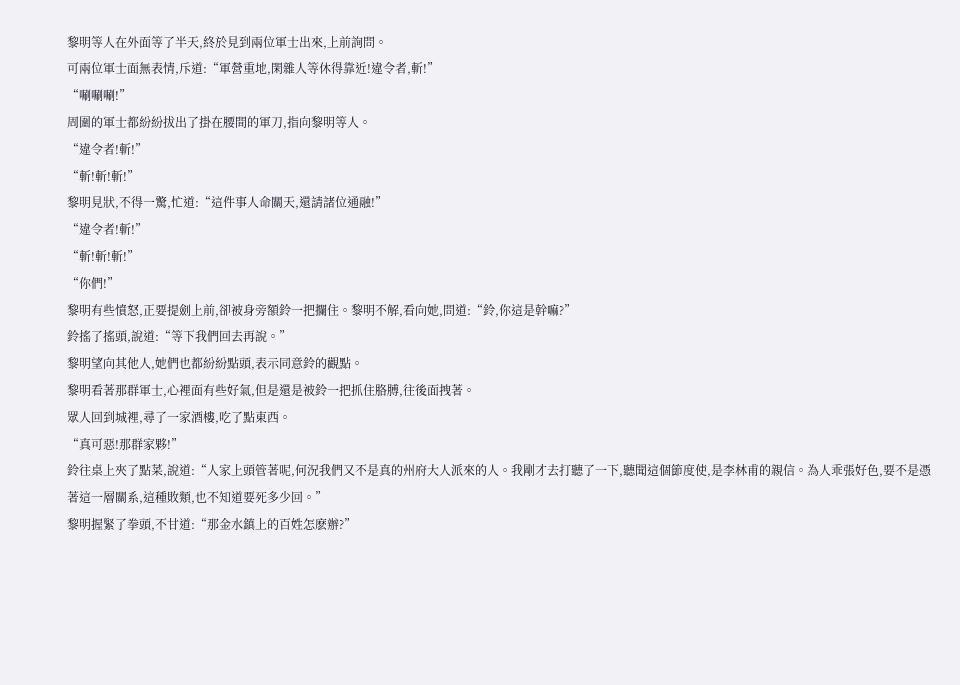黎明等人在外面等了半天,終於見到兩位軍士出來,上前詢問。
可兩位軍士面無表情,斥道:“軍營重地,閑雜人等休得靠近!違令者,斬!”
“唰唰唰!”
周圍的軍士都紛紛拔出了掛在腰間的軍刀,指向黎明等人。
“違令者!斬!”
“斬!斬!斬!”
黎明見狀,不得一驚,忙道:“這件事人命關天,還請諸位通融!”
“違令者!斬!”
“斬!斬!斬!”
“你們!”
黎明有些憤怒,正要提劍上前,卻被身旁額鈴一把攔住。黎明不解,看向她,問道:“鈴,你這是幹嘛?”
鈴搖了搖頭,說道:“等下我們回去再說。”
黎明望向其他人,她們也都紛紛點頭,表示同意鈴的觀點。
黎明看著那群軍士,心裡面有些好氣,但是還是被鈴一把抓住胳膊,往後面拽著。
眾人回到城裡,尋了一家酒樓,吃了點東西。
“真可惡!那群家夥!”
鈴往桌上夾了點菜,說道:“人家上頭管著呢,何況我們又不是真的州府大人派來的人。我剛才去打聽了一下,聽聞這個節度使,是李林甫的親信。為人乖張好色,要不是憑著這一層關系,這種敗類,也不知道要死多少回。”
黎明握緊了拳頭,不甘道:“那金水鎮上的百姓怎麽辦?”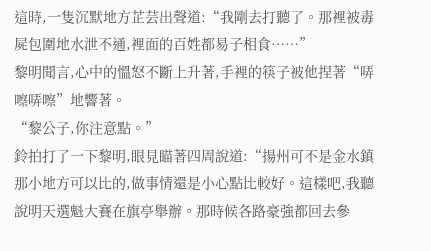這時,一隻沉默地方芷芸出聲道:“我剛去打聽了。那裡被毒屍包圍地水泄不通,裡面的百姓都易子相食……”
黎明聞言,心中的慍怒不斷上升著,手裡的筷子被他捏著“哢嚓哢嚓”地響著。
“黎公子,你注意點。”
鈴拍打了一下黎明,眼見瞄著四周說道:“揚州可不是金水鎮那小地方可以比的,做事情還是小心點比較好。這樣吧,我聽說明天選魁大賽在旗亭舉辦。那時候各路豪強都回去參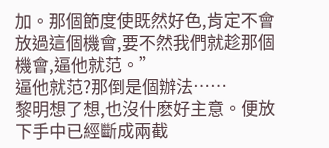加。那個節度使既然好色,肯定不會放過這個機會,要不然我們就趁那個機會,逼他就范。”
逼他就范?那倒是個辦法……
黎明想了想,也沒什麽好主意。便放下手中已經斷成兩截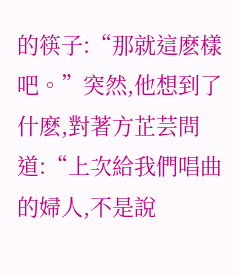的筷子:“那就這麽樣吧。”突然,他想到了什麽,對著方芷芸問道:“上次給我們唱曲的婦人,不是說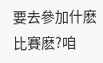要去參加什麽比賽麽?咱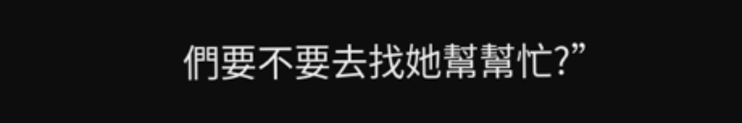們要不要去找她幫幫忙?”